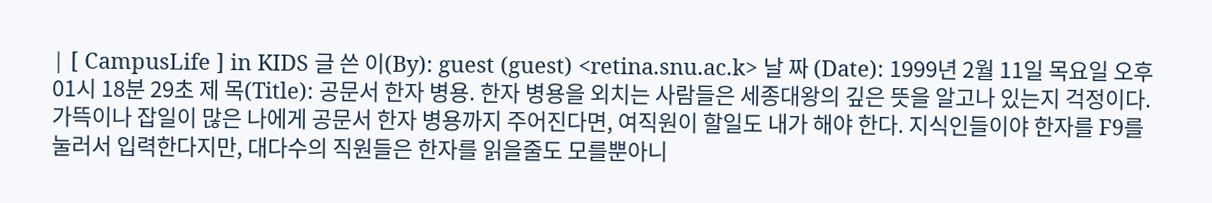| [ CampusLife ] in KIDS 글 쓴 이(By): guest (guest) <retina.snu.ac.k> 날 짜 (Date): 1999년 2월 11일 목요일 오후 01시 18분 29초 제 목(Title): 공문서 한자 병용. 한자 병용을 외치는 사람들은 세종대왕의 깊은 뜻을 알고나 있는지 걱정이다. 가뜩이나 잡일이 많은 나에게 공문서 한자 병용까지 주어진다면, 여직원이 할일도 내가 해야 한다. 지식인들이야 한자를 F9를 눌러서 입력한다지만, 대다수의 직원들은 한자를 읽을줄도 모를뿐아니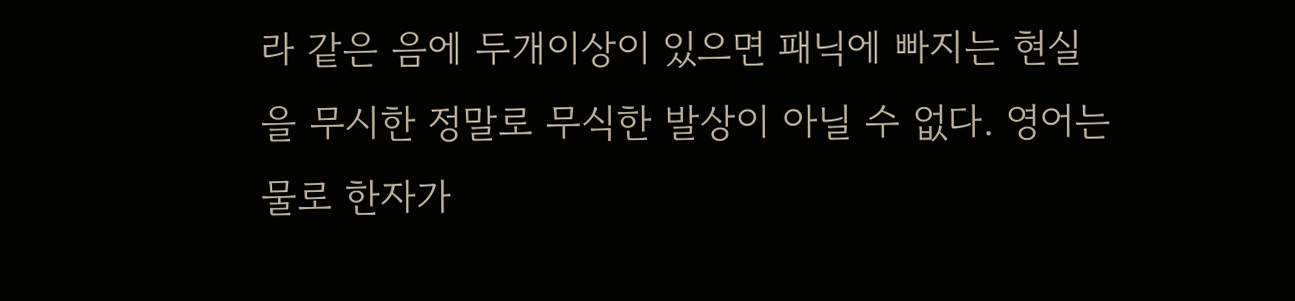라 같은 음에 두개이상이 있으면 패닉에 빠지는 현실을 무시한 정말로 무식한 발상이 아닐 수 없다. 영어는 물로 한자가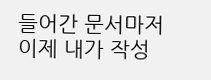들어간 문서마저 이제 내가 작성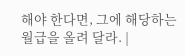해야 한다면, 그에 해당하는 월급을 올려 달라. |